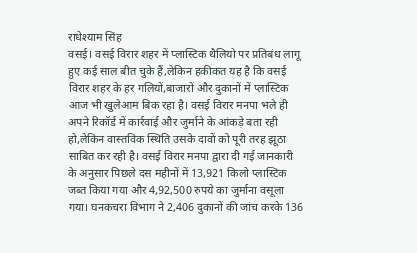राधेश्याम सिंह
वसई। वसई विरार शहर में प्लास्टिक थैलियो पर प्रतिबंध लागू हुए कई साल बीत चुके हैं,लेकिन हकीकत यह है कि वसई विरार शहर के हर गलियों,बाजारों और दुकानों में प्लास्टिक आज भी खुलेआम बिक रहा है। वसई विरार मनपा भले ही अपने रिकॉर्ड में कार्रवाई और जुर्माने के आंकड़े बता रही हो,लेकिन वास्तविक स्थिति उसके दावों को पूरी तरह झूठा साबित कर रही है। वसई विरार मनपा द्वारा दी गई जानकारी के अनुसार पिछले दस महीनों में 13,921 किलो प्लास्टिक जब्त किया गया और 4,92,500 रुपये का जुर्माना वसूला गया। घनकचरा विभाग ने 2,406 दुकानों की जांच करके 136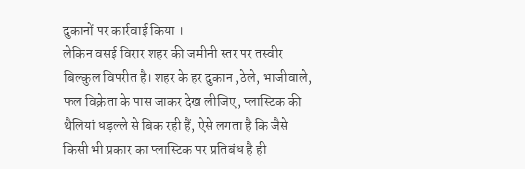दुकानों पर कार्रवाई किया ।
लेकिन वसई विरार शहर की जमीनी स्तर पर तस्वीर बिल्कुल विपरीत है। शहर के हर दुकान ,ठेले, भाजीवाले, फल विक्रेता के पास जाकर देख लीजिए, प्लास्टिक की थैलियां धड़ल्ले से बिक रही हैं, ऐसे लगता है कि जैसे किसी भी प्रकार का प्लास्टिक पर प्रतिबंध है ही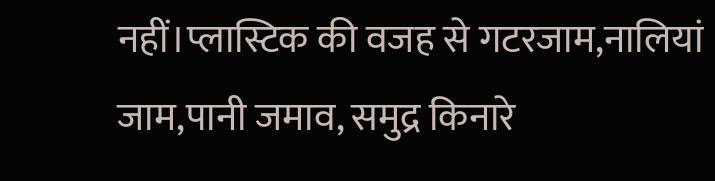नहीं।प्लास्टिक की वजह से गटरजाम,नालियां जाम,पानी जमाव, समुद्र किनारे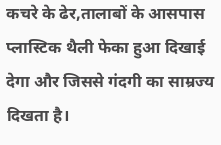कचरे के ढेर,तालाबों के आसपास प्लास्टिक थैली फेका हुआ दिखाई देगा और जिससे गंदगी का साम्रज्य दिखता है।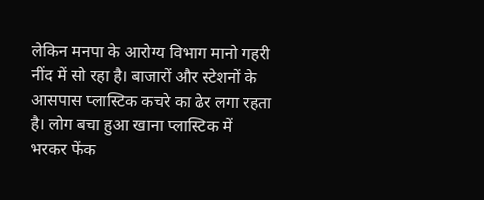लेकिन मनपा के आरोग्य विभाग मानो गहरी नींद में सो रहा है। बाजारों और स्टेशनों के आसपास प्लास्टिक कचरे का ढेर लगा रहता है। लोग बचा हुआ खाना प्लास्टिक में भरकर फेंक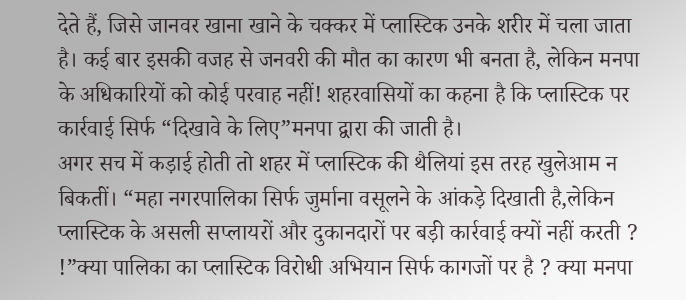देते हैं, जिसे जानवर खाना खाने के चक्कर में प्लास्टिक उनके शरीर में चला जाता है। कई बार इसकी वजह से जनवरी की मौत का कारण भी बनता है, लेकिन मनपा के अधिकारियों को कोई परवाह नहीं! शहरवासियों का कहना है कि प्लास्टिक पर कार्रवाई सिर्फ “दिखावे के लिए”मनपा द्वारा की जाती है।
अगर सच में कड़ाई होती तो शहर में प्लास्टिक की थैलियां इस तरह खुलेआम न बिकतीं। “महा नगरपालिका सिर्फ जुर्माना वसूलने के आंकड़े दिखाती है,लेकिन प्लास्टिक के असली सप्लायरों और दुकानदारों पर बड़ी कार्रवाई क्यों नहीं करती ? !”क्या पालिका का प्लास्टिक विरोधी अभियान सिर्फ कागजों पर है ? क्या मनपा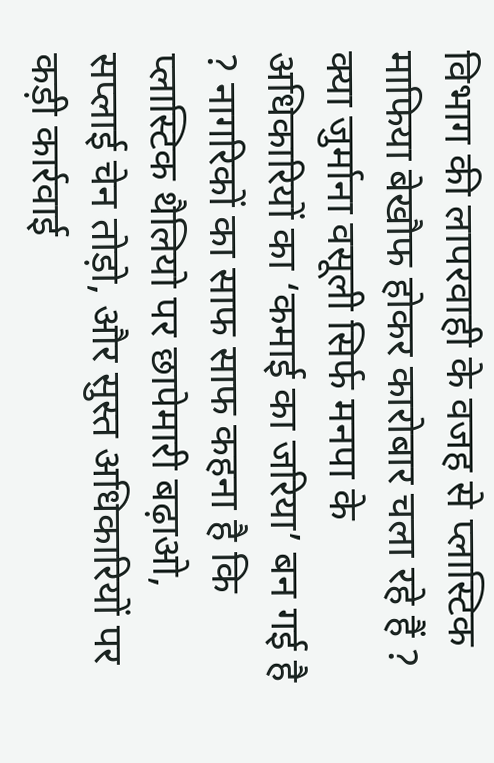विभाग की लापरवाही के वजह से प्लास्टिक माफिया बेखौफ होकर कारोबार चला रहे हैं ? क्या जुर्माना वसूली सिर्फ मनपा के अधिकारियों का ‘कमाई का जरिया’ बन गई है ? नागरिकों का साफ साफ कहना है कि प्लास्टिक थैलियो पर छापेमारी बढ़ाओ, सप्लाई चेन तोड़ो, और सुस्त अधिकारियों पर कड़ी कार्रवाई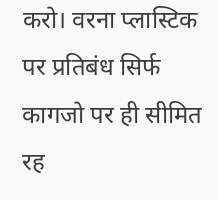करो। वरना प्लास्टिक पर प्रतिबंध सिर्फ कागजो पर ही सीमित रह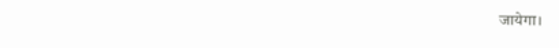जायेगा।